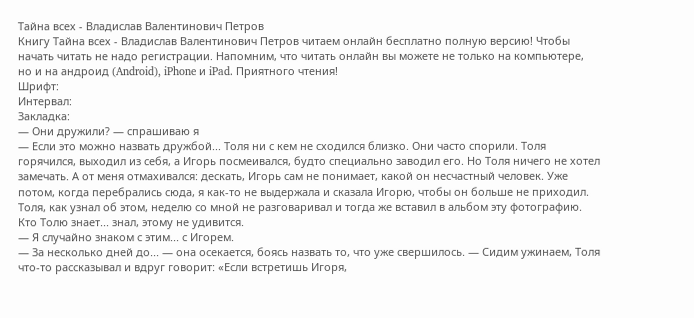Тайна всех - Владислав Валентинович Петров
Книгу Тайна всех - Владислав Валентинович Петров читаем онлайн бесплатно полную версию! Чтобы начать читать не надо регистрации. Напомним, что читать онлайн вы можете не только на компьютере, но и на андроид (Android), iPhone и iPad. Приятного чтения!
Шрифт:
Интервал:
Закладка:
— Они дружили? — спрашиваю я
— Если это можно назвать дружбой... Толя ни с кем не сходился близко. Они часто спорили. Толя горячился, выходил из себя, а Игорь посмеивался, будто специально заводил его. Но Толя ничего не хотел замечать. А от меня отмахивался: дескать, Игорь сам не понимает, какой он несчастный человек. Уже потом, когда перебрались сюда, я как-то не выдержала и сказала Игорю, чтобы он больше не приходил. Толя, как узнал об этом, неделю со мной не разговаривал и тогда же вставил в альбом эту фотографию. Кто Толю знает... знал, этому не удивится.
— Я случайно знаком с этим... с Игорем.
— За несколько дней до... — она осекается, боясь назвать то, что уже свершилось. — Сидим ужинаем, Толя что-то рассказывал и вдруг говорит: «Если встретишь Игоря,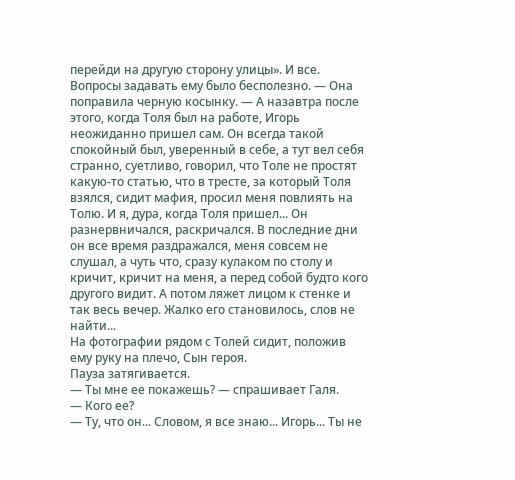перейди на другую сторону улицы». И все. Вопросы задавать ему было бесполезно. — Она поправила черную косынку. — А назавтра после этого, когда Толя был на работе, Игорь неожиданно пришел сам. Он всегда такой спокойный был, уверенный в себе, а тут вел себя странно, суетливо, говорил, что Толе не простят какую-то статью, что в тресте, за который Толя взялся, сидит мафия, просил меня повлиять на Толю. И я, дура, когда Толя пришел... Он разнервничался, раскричался. В последние дни он все время раздражался, меня совсем не слушал, а чуть что, сразу кулаком по столу и кричит, кричит на меня, а перед собой будто кого другого видит. А потом ляжет лицом к стенке и так весь вечер. Жалко его становилось, слов не найти...
На фотографии рядом с Толей сидит, положив ему руку на плечо, Сын героя.
Пауза затягивается.
— Ты мне ее покажешь? — спрашивает Галя.
— Кого ее?
— Ту, что он... Словом, я все знаю... Игорь... Ты не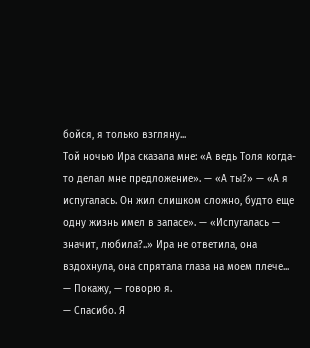бойся, я только взгляну...
Той ночью Ира сказала мне: «А ведь Толя когда-то делал мне предложение». — «А ты?» — «А я испугалась. Он жил слишком сложно, будто еще одну жизнь имел в запасе». — «Испугалась — значит, любила?..» Ира не ответила, она вздохнула, она спрятала глаза на моем плече...
— Покажу, — говорю я.
— Спасибо. Я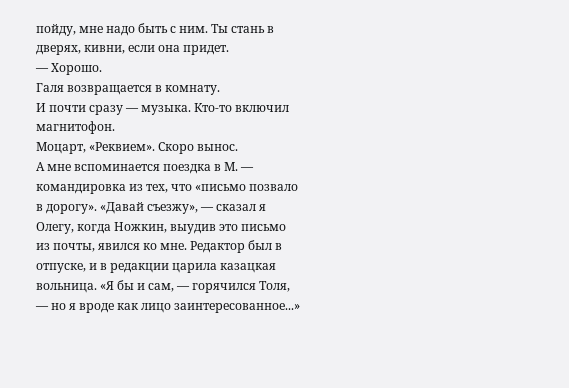пойду, мне надо быть с ним. Ты стань в дверях, кивни, если она придет.
— Хорошо.
Галя возвращается в комнату.
И почти сразу — музыка. Кто-то включил магнитофон.
Моцарт, «Реквием». Скоро вынос.
А мне вспоминается поездка в М. — командировка из тех, что «письмо позвало в дорогу». «Давай съезжу», — сказал я Олегу, когда Ножкин, выудив это письмо из почты, явился ко мне. Редактор был в отпуске, и в редакции царила казацкая вольница. «Я бы и сам, — горячился Толя, — но я вроде как лицо заинтересованное...»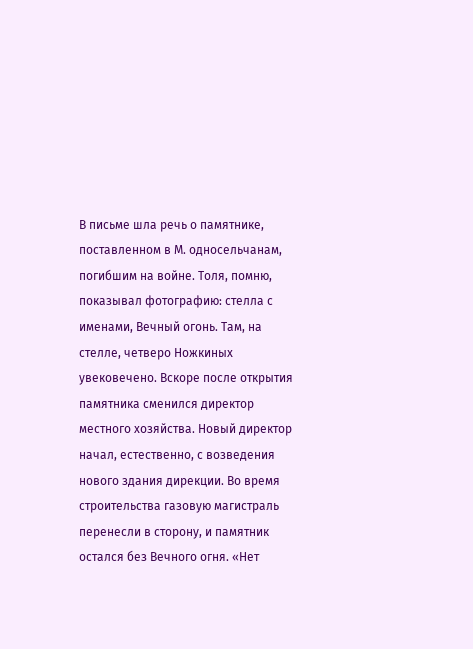В письме шла речь о памятнике, поставленном в М. односельчанам, погибшим на войне. Толя, помню, показывал фотографию: стелла с именами, Вечный огонь. Там, на стелле, четверо Ножкиных увековечено. Вскоре после открытия памятника сменился директор местного хозяйства. Новый директор начал, естественно, с возведения нового здания дирекции. Во время строительства газовую магистраль перенесли в сторону, и памятник остался без Вечного огня. «Нет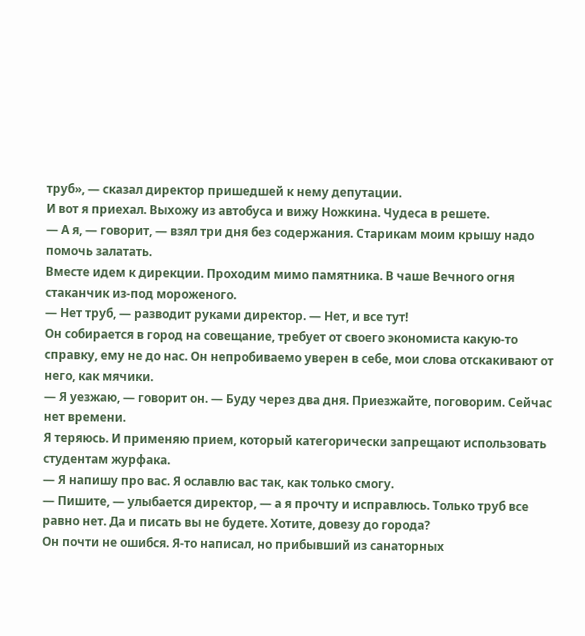труб», — сказал директор пришедшей к нему депутации.
И вот я приехал. Выхожу из автобуса и вижу Ножкина. Чудеса в решете.
— А я, — говорит, — взял три дня без содержания. Старикам моим крышу надо помочь залатать.
Вместе идем к дирекции. Проходим мимо памятника. В чаше Вечного огня стаканчик из-под мороженого.
— Нет труб, — разводит руками директор. — Нет, и все тут!
Он собирается в город на совещание, требует от своего экономиста какую-то справку, ему не до нас. Он непробиваемо уверен в себе, мои слова отскакивают от него, как мячики.
— Я уезжаю, — говорит он. — Буду через два дня. Приезжайте, поговорим. Сейчас нет времени.
Я теряюсь. И применяю прием, который категорически запрещают использовать студентам журфака.
— Я напишу про вас. Я ославлю вас так, как только смогу.
— Пишите, — улыбается директор, — а я прочту и исправлюсь. Только труб все равно нет. Да и писать вы не будете. Хотите, довезу до города?
Он почти не ошибся. Я-то написал, но прибывший из санаторных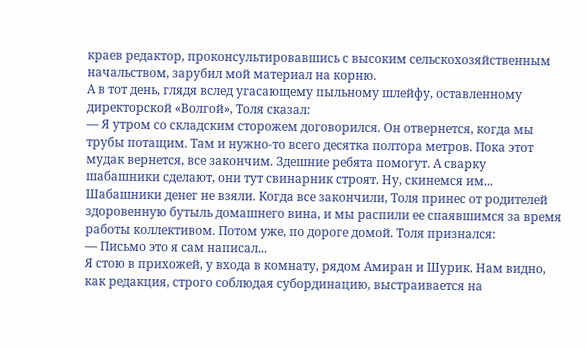краев редактор, проконсультировавшись с высоким сельскохозяйственным начальством, зарубил мой материал на корню.
А в тот день, глядя вслед угасающему пыльному шлейфу, оставленному директорской «Волгой», Толя сказал:
— Я утром со складским сторожем договорился. Он отвернется, когда мы трубы потащим. Там и нужно-то всего десятка полтора метров. Пока этот мудак вернется, все закончим. Здешние ребята помогут. А сварку шабашники сделают, они тут свинарник строят. Ну, скинемся им...
Шабашники денег не взяли. Когда все закончили, Толя принес от родителей здоровенную бутыль домашнего вина, и мы распили ее спаявшимся за время работы коллективом. Потом уже, по дороге домой. Толя признался:
— Письмо это я сам написал...
Я стою в прихожей, у входа в комнату, рядом Амиран и Шурик. Нам видно, как редакция, строго соблюдая субординацию, выстраивается на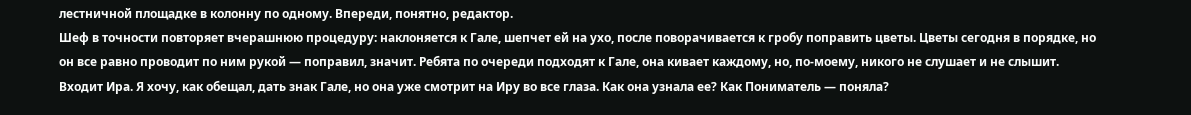лестничной площадке в колонну по одному. Впереди, понятно, редактор.
Шеф в точности повторяет вчерашнюю процедуру: наклоняется к Гале, шепчет ей на ухо, после поворачивается к гробу поправить цветы. Цветы сегодня в порядке, но он все равно проводит по ним рукой — поправил, значит. Ребята по очереди подходят к Гале, она кивает каждому, но, по-моему, никого не слушает и не слышит.
Входит Ира. Я хочу, как обещал, дать знак Гале, но она уже смотрит на Иру во все глаза. Как она узнала ее? Как Пониматель — поняла?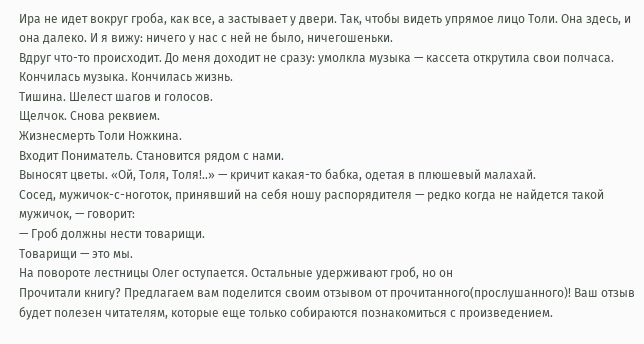Ира не идет вокруг гроба, как все, а застывает у двери. Так, чтобы видеть упрямое лицо Толи. Она здесь, и она далеко. И я вижу: ничего у нас с ней не было, ничегошеньки.
Вдруг что-то происходит. До меня доходит не сразу: умолкла музыка — кассета открутила свои полчаса.
Кончилась музыка. Кончилась жизнь.
Тишина. Шелест шагов и голосов.
Щелчок. Снова реквием.
Жизнесмерть Толи Ножкина.
Входит Пониматель. Становится рядом с нами.
Выносят цветы. «Ой, Толя, Толя!..» — кричит какая-то бабка, одетая в плюшевый малахай.
Сосед, мужичок-с-ноготок, принявший на себя ношу распорядителя — редко когда не найдется такой мужичок, — говорит:
— Гроб должны нести товарищи.
Товарищи — это мы.
На повороте лестницы Олег оступается. Остальные удерживают гроб, но он
Прочитали книгу? Предлагаем вам поделится своим отзывом от прочитанного(прослушанного)! Ваш отзыв будет полезен читателям, которые еще только собираются познакомиться с произведением.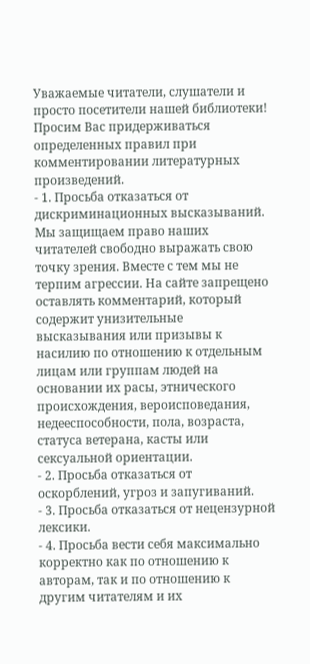Уважаемые читатели, слушатели и просто посетители нашей библиотеки! Просим Вас придерживаться определенных правил при комментировании литературных произведений.
- 1. Просьба отказаться от дискриминационных высказываний. Мы защищаем право наших читателей свободно выражать свою точку зрения. Вместе с тем мы не терпим агрессии. На сайте запрещено оставлять комментарий, который содержит унизительные высказывания или призывы к насилию по отношению к отдельным лицам или группам людей на основании их расы, этнического происхождения, вероисповедания, недееспособности, пола, возраста, статуса ветерана, касты или сексуальной ориентации.
- 2. Просьба отказаться от оскорблений, угроз и запугиваний.
- 3. Просьба отказаться от нецензурной лексики.
- 4. Просьба вести себя максимально корректно как по отношению к авторам, так и по отношению к другим читателям и их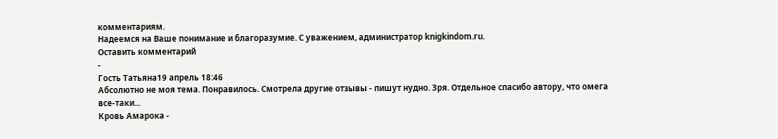комментариям.
Надеемся на Ваше понимание и благоразумие. С уважением, администратор knigkindom.ru.
Оставить комментарий
-
Гость Татьяна19 апрель 18:46
Абсолютно не моя тема. Понравилось. Смотрела другие отзывы - пишут нудно. Зря. Отдельное спасибо автору, что омега все-таки...
Кровь Амарока -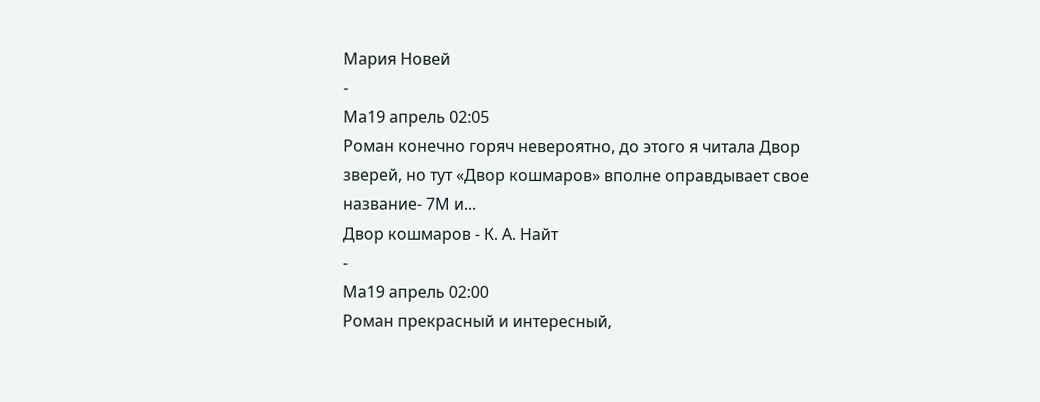Мария Новей
-
Ма19 апрель 02:05
Роман конечно горяч невероятно, до этого я читала Двор зверей, но тут «Двор кошмаров» вполне оправдывает свое название- 7М и...
Двор кошмаров - К. А. Найт
-
Ма19 апрель 02:00
Роман прекрасный и интересный,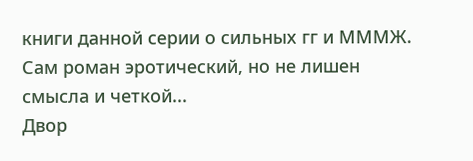книги данной серии о сильных гг и МММЖ. Сам роман эротический, но не лишен смысла и четкой...
Двор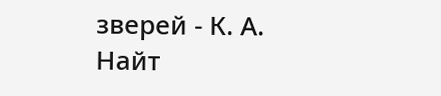зверей - К. А. Найт